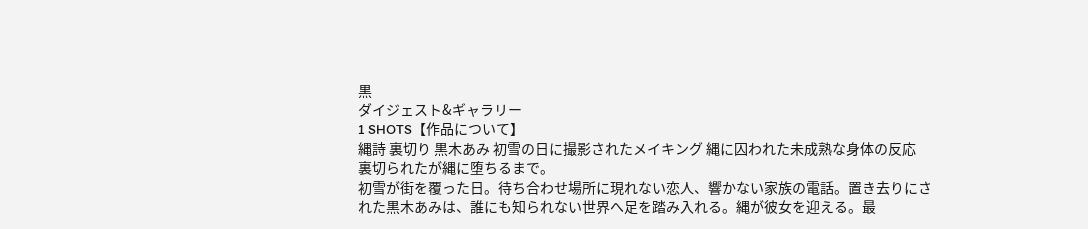黒
ダイジェスト&ギャラリー
1 SHOTS【作品について】
縄詩 裏切り 黒木あみ 初雪の日に撮影されたメイキング 縄に囚われた未成熟な身体の反応
裏切られたが縄に堕ちるまで。
初雪が街を覆った日。待ち合わせ場所に現れない恋人、響かない家族の電話。置き去りにされた黒木あみは、誰にも知られない世界へ足を踏み入れる。縄が彼女を迎える。最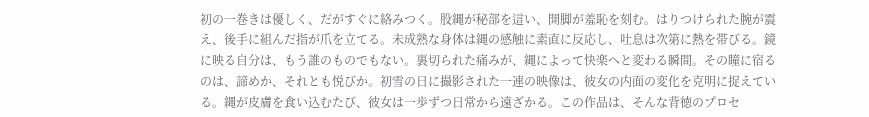初の一巻きは優しく、だがすぐに絡みつく。股縄が秘部を這い、開脚が羞恥を刻む。はりつけられた腕が震え、後手に組んだ指が爪を立てる。未成熟な身体は縄の感触に素直に反応し、吐息は次第に熱を帯びる。鏡に映る自分は、もう誰のものでもない。裏切られた痛みが、縄によって快楽へと変わる瞬間。その瞳に宿るのは、諦めか、それとも悦びか。初雪の日に撮影された一連の映像は、彼女の内面の変化を克明に捉えている。縄が皮膚を食い込むたび、彼女は一歩ずつ日常から遠ざかる。この作品は、そんな背徳のプロセ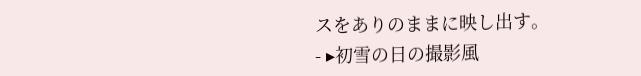スをありのままに映し出す。
- ▸初雪の日の撮影風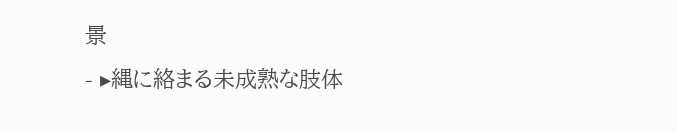景
- ▸縄に絡まる未成熟な肢体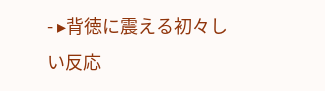- ▸背徳に震える初々しい反応